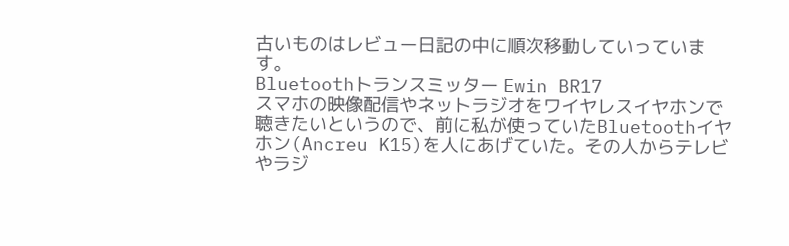古いものはレビュー日記の中に順次移動していっています。
Bluetoothトランスミッター Ewin BR17
スマホの映像配信やネットラジオをワイヤレスイヤホンで聴きたいというので、前に私が使っていたBluetoothイヤホン(Ancreu K15)を人にあげていた。その人からテレビやラジ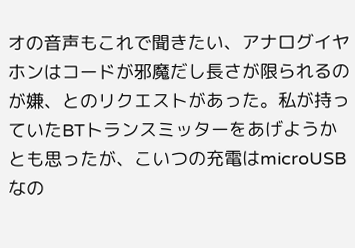オの音声もこれで聞きたい、アナログイヤホンはコードが邪魔だし長さが限られるのが嫌、とのリクエストがあった。私が持っていたBTトランスミッターをあげようかとも思ったが、こいつの充電はmicroUSBなの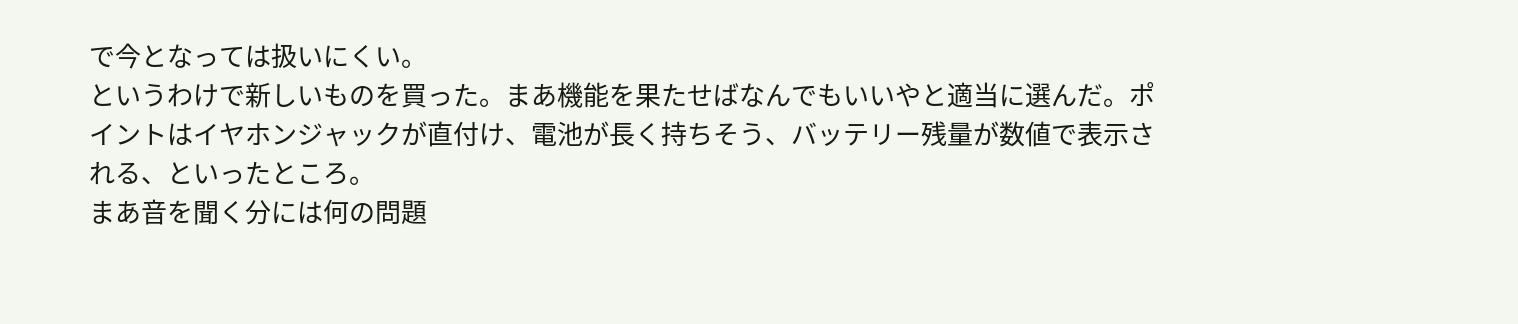で今となっては扱いにくい。
というわけで新しいものを買った。まあ機能を果たせばなんでもいいやと適当に選んだ。ポイントはイヤホンジャックが直付け、電池が長く持ちそう、バッテリー残量が数値で表示される、といったところ。
まあ音を聞く分には何の問題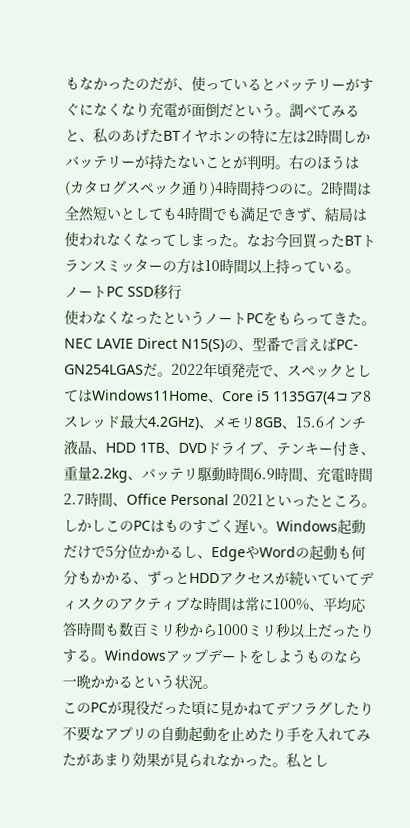もなかったのだが、使っているとバッテリーがすぐになくなり充電が面倒だという。調べてみると、私のあげたBTイヤホンの特に左は2時間しかバッテリーが持たないことが判明。右のほうは(カタログスペック通り)4時間持つのに。2時間は全然短いとしても4時間でも満足できず、結局は使われなくなってしまった。なお今回買ったBTトランスミッターの方は10時間以上持っている。
ノートPC SSD移行
使わなくなったというノートPCをもらってきた。NEC LAVIE Direct N15(S)の、型番で言えばPC-GN254LGASだ。2022年頃発売で、スペックとしてはWindows11Home、Core i5 1135G7(4コア8スレッド最大4.2GHz)、メモリ8GB、15.6インチ液晶、HDD 1TB、DVDドライブ、テンキー付き、重量2.2kg、バッテリ駆動時間6.9時間、充電時間2.7時間、Office Personal 2021といったところ。
しかしこのPCはものすごく遅い。Windows起動だけで5分位かかるし、EdgeやWordの起動も何分もかかる、ずっとHDDアクセスが続いていてディスクのアクティブな時間は常に100%、平均応答時間も数百ミリ秒から1000ミリ秒以上だったりする。Windowsアップデートをしようものなら一晩かかるという状況。
このPCが現役だった頃に見かねてデフラグしたり不要なアプリの自動起動を止めたり手を入れてみたがあまり効果が見られなかった。私とし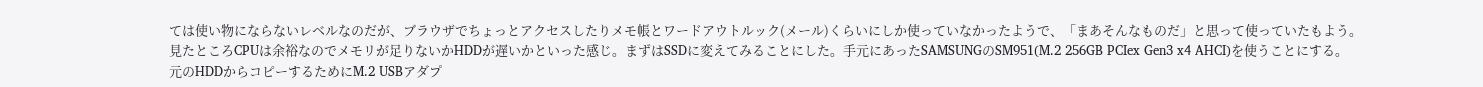ては使い物にならないレベルなのだが、ブラウザでちょっとアクセスしたりメモ帳とワードアウトルック(メール)くらいにしか使っていなかったようで、「まあそんなものだ」と思って使っていたもよう。
見たところCPUは余裕なのでメモリが足りないかHDDが遅いかといった感じ。まずはSSDに変えてみることにした。手元にあったSAMSUNGのSM951(M.2 256GB PCIex Gen3 x4 AHCI)を使うことにする。
元のHDDからコピーするためにM.2 USBアダプ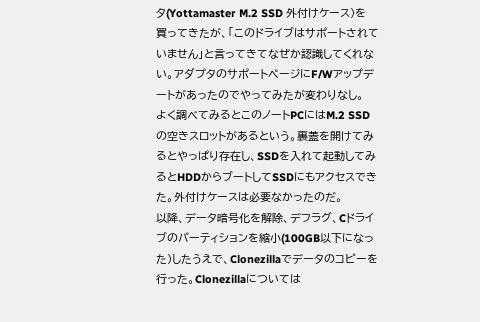タ(Yottamaster M.2 SSD 外付けケース)を買ってきたが、「このドライブはサポートされていません」と言ってきてなぜか認識してくれない。アダプタのサポートページにF/Wアップデートがあったのでやってみたが変わりなし。
よく調べてみるとこのノートPCにはM.2 SSDの空きスロットがあるという。裏蓋を開けてみるとやっぱり存在し、SSDを入れて起動してみるとHDDからブートしてSSDにもアクセスできた。外付けケースは必要なかったのだ。
以降、データ暗号化を解除、デフラグ、Cドライブのパーティションを縮小(100GB以下になった)したうえで、Clonezillaでデータのコピーを行った。Clonezillaについては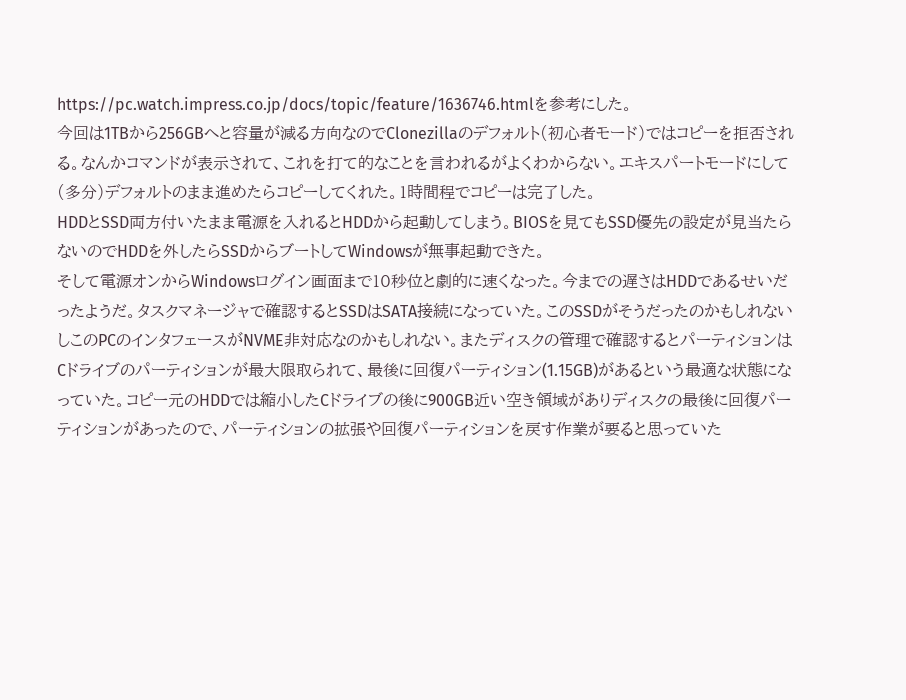https://pc.watch.impress.co.jp/docs/topic/feature/1636746.htmlを参考にした。
今回は1TBから256GBへと容量が減る方向なのでClonezillaのデフォルト(初心者モード)ではコピーを拒否される。なんかコマンドが表示されて、これを打て的なことを言われるがよくわからない。エキスパートモードにして(多分)デフォルトのまま進めたらコピーしてくれた。1時間程でコピーは完了した。
HDDとSSD両方付いたまま電源を入れるとHDDから起動してしまう。BIOSを見てもSSD優先の設定が見当たらないのでHDDを外したらSSDからブートしてWindowsが無事起動できた。
そして電源オンからWindowsログイン画面まで10秒位と劇的に速くなった。今までの遅さはHDDであるせいだったようだ。タスクマネージャで確認するとSSDはSATA接続になっていた。このSSDがそうだったのかもしれないしこのPCのインタフェースがNVME非対応なのかもしれない。またディスクの管理で確認するとパーティションはCドライブのパーティションが最大限取られて、最後に回復パーティション(1.15GB)があるという最適な状態になっていた。コピー元のHDDでは縮小したCドライブの後に900GB近い空き領域がありディスクの最後に回復パーティションがあったので、パーティションの拡張や回復パーティションを戻す作業が要ると思っていた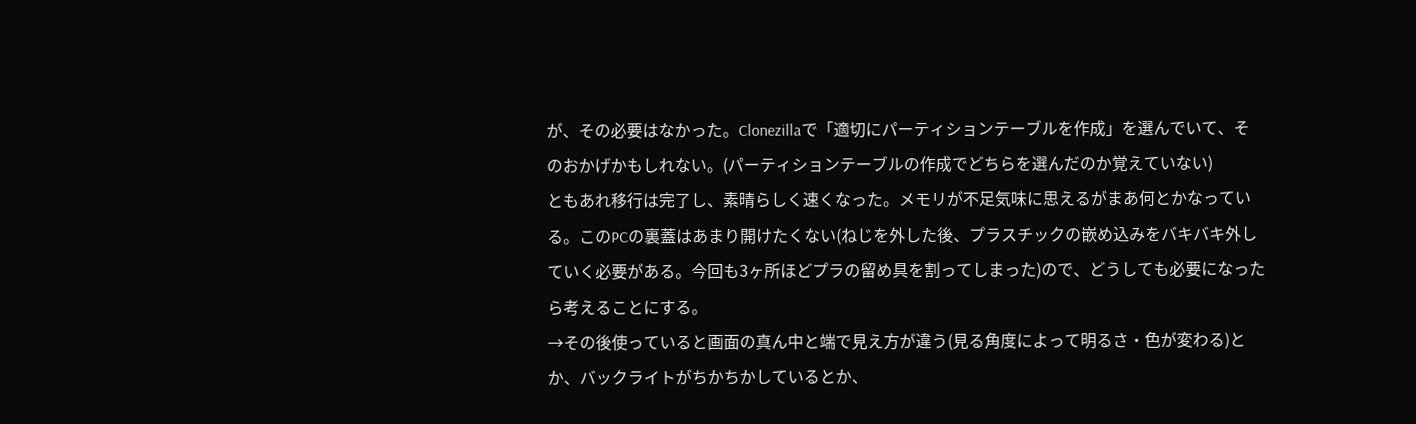が、その必要はなかった。Clonezillaで「適切にパーティションテーブルを作成」を選んでいて、そのおかげかもしれない。(パーティションテーブルの作成でどちらを選んだのか覚えていない)
ともあれ移行は完了し、素晴らしく速くなった。メモリが不足気味に思えるがまあ何とかなっている。このPCの裏蓋はあまり開けたくない(ねじを外した後、プラスチックの嵌め込みをバキバキ外していく必要がある。今回も3ヶ所ほどプラの留め具を割ってしまった)ので、どうしても必要になったら考えることにする。
→その後使っていると画面の真ん中と端で見え方が違う(見る角度によって明るさ・色が変わる)とか、バックライトがちかちかしているとか、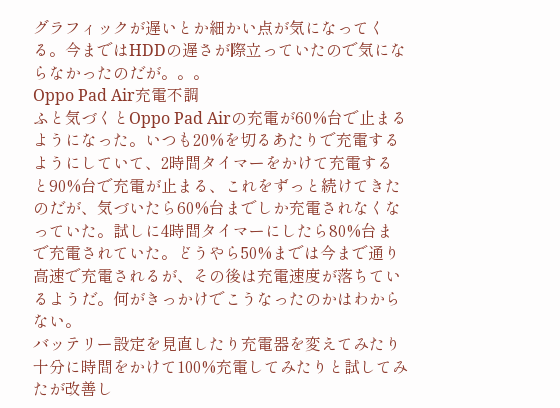グラフィックが遅いとか細かい点が気になってくる。今まではHDDの遅さが際立っていたので気にならなかったのだが。。。
Oppo Pad Air充電不調
ふと気づくとOppo Pad Airの充電が60%台で止まるようになった。いつも20%を切るあたりで充電するようにしていて、2時間タイマーをかけて充電すると90%台で充電が止まる、これをずっと続けてきたのだが、気づいたら60%台までしか充電されなくなっていた。試しに4時間タイマーにしたら80%台まで充電されていた。どうやら50%までは今まで通り高速で充電されるが、その後は充電速度が落ちているようだ。何がきっかけでこうなったのかはわからない。
バッテリー設定を見直したり充電器を変えてみたり十分に時間をかけて100%充電してみたりと試してみたが改善し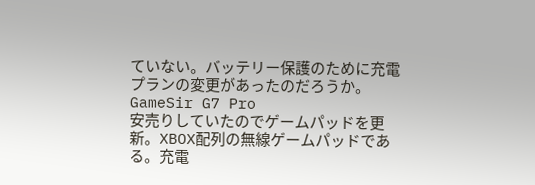ていない。バッテリー保護のために充電プランの変更があったのだろうか。
GameSir G7 Pro
安売りしていたのでゲームパッドを更新。XBOX配列の無線ゲームパッドである。充電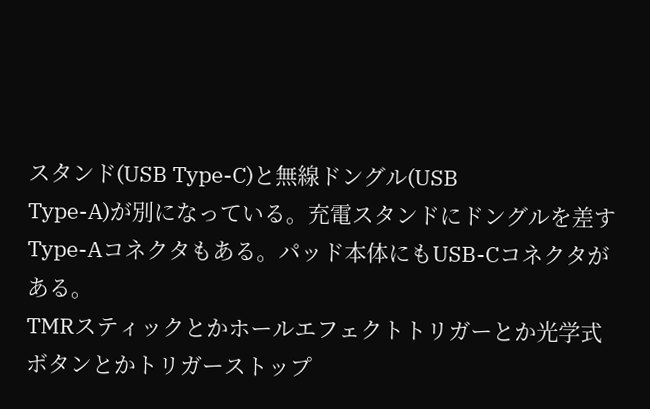スタンド(USB Type-C)と無線ドングル(USB
Type-A)が別になっている。充電スタンドにドングルを差すType-Aコネクタもある。パッド本体にもUSB-Cコネクタがある。
TMRスティックとかホールエフェクトトリガーとか光学式ボタンとかトリガーストップ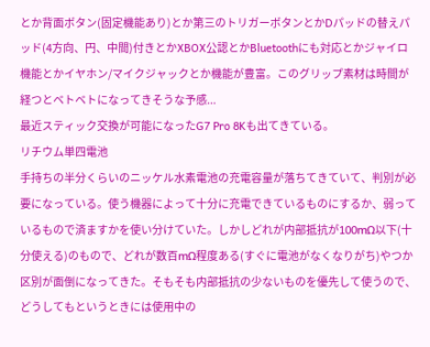とか背面ボタン(固定機能あり)とか第三のトリガーボタンとかDパッドの替えパッド(4方向、円、中間)付きとかXBOX公認とかBluetoothにも対応とかジャイロ機能とかイヤホン/マイクジャックとか機能が豊富。このグリップ素材は時間が経つとベトベトになってきそうな予感...
最近スティック交換が可能になったG7 Pro 8Kも出てきている。
リチウム単四電池
手持ちの半分くらいのニッケル水素電池の充電容量が落ちてきていて、判別が必要になっている。使う機器によって十分に充電できているものにするか、弱っているもので済ますかを使い分けていた。しかしどれが内部抵抗が100mΩ以下(十分使える)のもので、どれが数百mΩ程度ある(すぐに電池がなくなりがち)やつか区別が面倒になってきた。そもそも内部抵抗の少ないものを優先して使うので、どうしてもというときには使用中の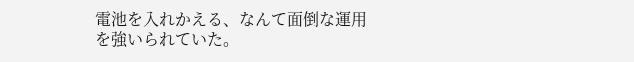電池を入れかえる、なんて面倒な運用を強いられていた。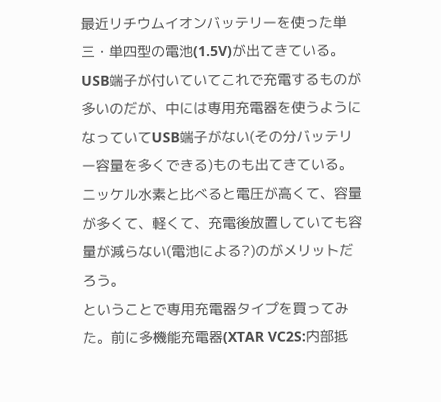最近リチウムイオンバッテリーを使った単三・単四型の電池(1.5V)が出てきている。USB端子が付いていてこれで充電するものが多いのだが、中には専用充電器を使うようになっていてUSB端子がない(その分バッテリー容量を多くできる)ものも出てきている。ニッケル水素と比べると電圧が高くて、容量が多くて、軽くて、充電後放置していても容量が減らない(電池による?)のがメリットだろう。
ということで専用充電器タイプを買ってみた。前に多機能充電器(XTAR VC2S:内部抵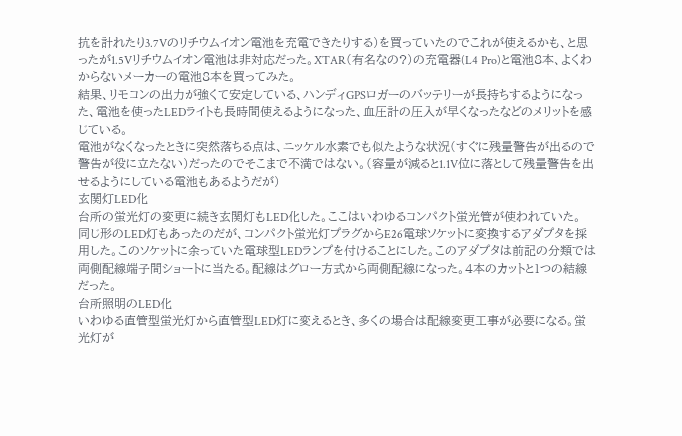抗を計れたり3.7Vのリチウムイオン電池を充電できたりする)を買っていたのでこれが使えるかも、と思ったが1.5Vリチウムイオン電池は非対応だった。XTAR(有名なの?)の充電器(L4 Pro)と電池8本、よくわからないメーカーの電池8本を買ってみた。
結果、リモコンの出力が強くて安定している、ハンディGPSロガーのバッテリーが長持ちするようになった、電池を使ったLEDライトも長時間使えるようになった、血圧計の圧入が早くなったなどのメリットを感じている。
電池がなくなったときに突然落ちる点は、ニッケル水素でも似たような状況(すぐに残量警告が出るので警告が役に立たない)だったのでそこまで不満ではない。(容量が減ると1.1V位に落として残量警告を出せるようにしている電池もあるようだが)
玄関灯LED化
台所の蛍光灯の変更に続き玄関灯もLED化した。ここはいわゆるコンパクト蛍光管が使われていた。
同じ形のLED灯もあったのだが、コンパクト蛍光灯プラグからE26電球ソケットに変換するアダプタを採用した。このソケットに余っていた電球型LEDランプを付けることにした。このアダプタは前記の分類では両側配線端子間ショートに当たる。配線はグロー方式から両側配線になった。4本のカットと1つの結線だった。
台所照明のLED化
いわゆる直管型蛍光灯から直管型LED灯に変えるとき、多くの場合は配線変更工事が必要になる。蛍光灯が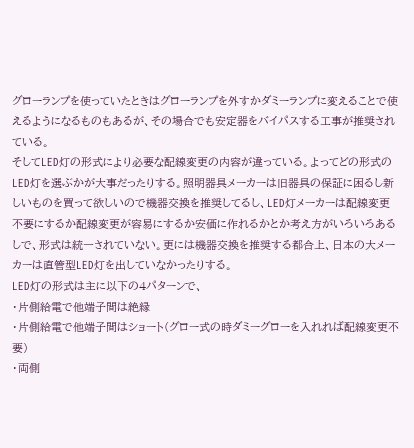グローランプを使っていたときはグローランプを外すかダミーランプに変えることで使えるようになるものもあるが、その場合でも安定器をバイパスする工事が推奨されている。
そしてLED灯の形式により必要な配線変更の内容が違っている。よってどの形式のLED灯を選ぶかが大事だったりする。照明器具メーカーは旧器具の保証に困るし新しいものを買って欲しいので機器交換を推奨してるし、LED灯メーカーは配線変更不要にするか配線変更が容易にするか安価に作れるかとか考え方がいろいろあるしで、形式は統一されていない。更には機器交換を推奨する都合上、日本の大メーカーは直管型LED灯を出していなかったりする。
LED灯の形式は主に以下の4パターンで、
・片側給電で他端子間は絶縁
・片側給電で他端子間はショート(グロー式の時ダミーグローを入れれば配線変更不要)
・両側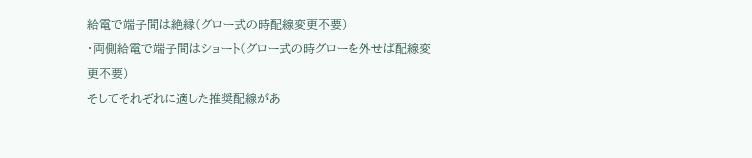給電で端子間は絶縁(グロー式の時配線変更不要)
・両側給電で端子間はショート(グロー式の時グローを外せば配線変更不要)
そしてそれぞれに適した推奨配線があ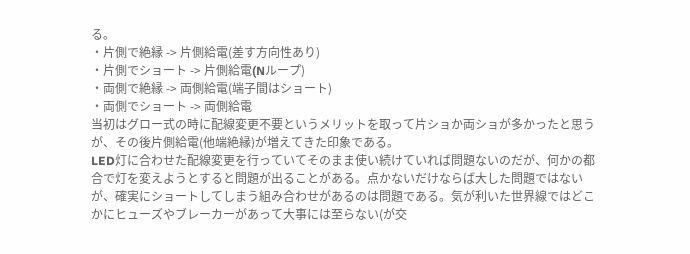る。
・片側で絶縁 -> 片側給電(差す方向性あり)
・片側でショート -> 片側給電(Nループ)
・両側で絶縁 -> 両側給電(端子間はショート)
・両側でショート -> 両側給電
当初はグロー式の時に配線変更不要というメリットを取って片ショか両ショが多かったと思うが、その後片側給電(他端絶縁)が増えてきた印象である。
LED灯に合わせた配線変更を行っていてそのまま使い続けていれば問題ないのだが、何かの都合で灯を変えようとすると問題が出ることがある。点かないだけならば大した問題ではないが、確実にショートしてしまう組み合わせがあるのは問題である。気が利いた世界線ではどこかにヒューズやブレーカーがあって大事には至らない(が交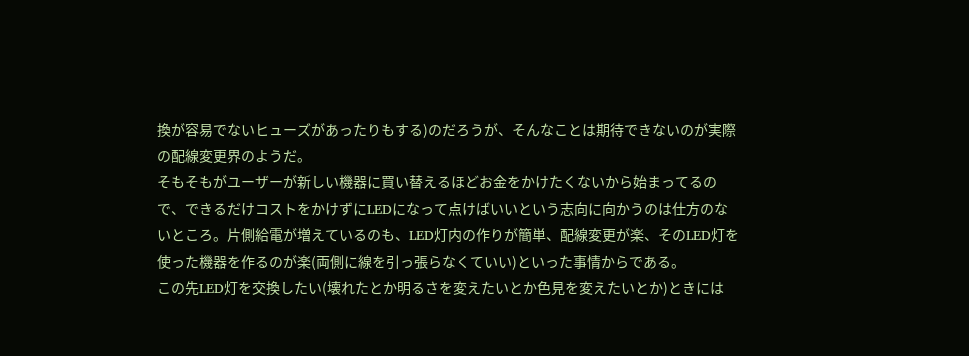換が容易でないヒューズがあったりもする)のだろうが、そんなことは期待できないのが実際の配線変更界のようだ。
そもそもがユーザーが新しい機器に買い替えるほどお金をかけたくないから始まってるので、できるだけコストをかけずにLEDになって点けばいいという志向に向かうのは仕方のないところ。片側給電が増えているのも、LED灯内の作りが簡単、配線変更が楽、そのLED灯を使った機器を作るのが楽(両側に線を引っ張らなくていい)といった事情からである。
この先LED灯を交換したい(壊れたとか明るさを変えたいとか色見を変えたいとか)ときには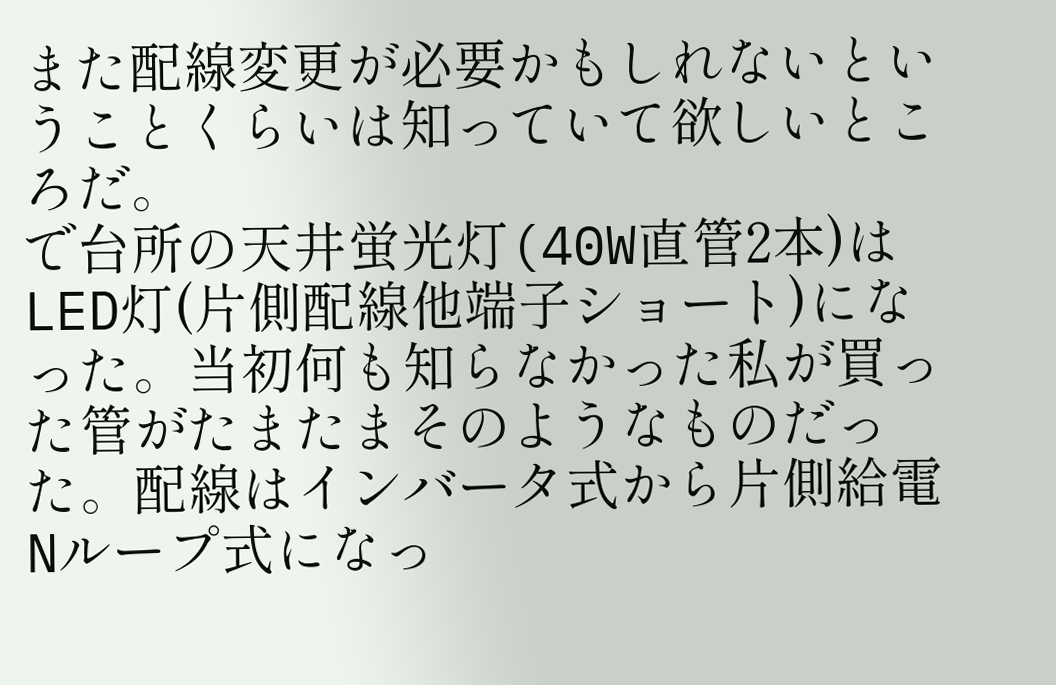また配線変更が必要かもしれないということくらいは知っていて欲しいところだ。
で台所の天井蛍光灯(40W直管2本)はLED灯(片側配線他端子ショート)になった。当初何も知らなかった私が買った管がたまたまそのようなものだった。配線はインバータ式から片側給電Nループ式になっ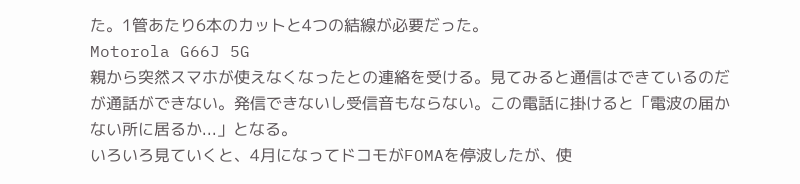た。1管あたり6本のカットと4つの結線が必要だった。
Motorola G66J 5G
親から突然スマホが使えなくなったとの連絡を受ける。見てみると通信はできているのだが通話ができない。発信できないし受信音もならない。この電話に掛けると「電波の届かない所に居るか...」となる。
いろいろ見ていくと、4月になってドコモがFOMAを停波したが、使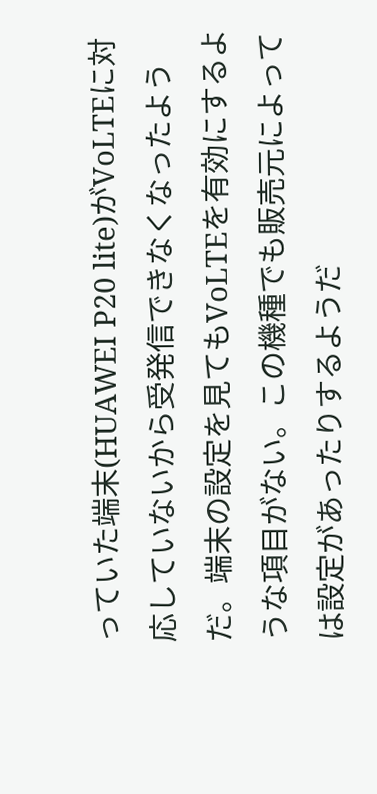っていた端末(HUAWEI P20 lite)がVoLTEに対応していないから受発信できなくなったようだ。端末の設定を見てもVoLTEを有効にするような項目がない。この機種でも販売元によっては設定があったりするようだ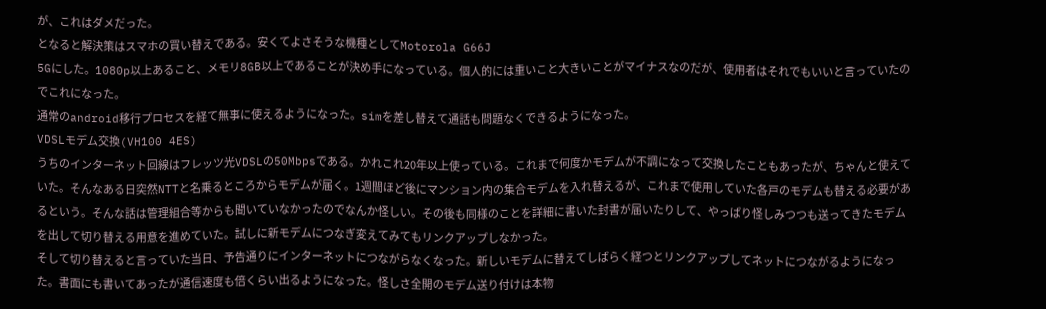が、これはダメだった。
となると解決策はスマホの買い替えである。安くてよさそうな機種としてMotorola G66J
5Gにした。1080p以上あること、メモリ8GB以上であることが決め手になっている。個人的には重いこと大きいことがマイナスなのだが、使用者はそれでもいいと言っていたのでこれになった。
通常のandroid移行プロセスを経て無事に使えるようになった。simを差し替えて通話も問題なくできるようになった。
VDSLモデム交換(VH100 4ES)
うちのインターネット回線はフレッツ光VDSLの50Mbpsである。かれこれ20年以上使っている。これまで何度かモデムが不調になって交換したこともあったが、ちゃんと使えていた。そんなある日突然NTTと名乗るところからモデムが届く。1週間ほど後にマンション内の集合モデムを入れ替えるが、これまで使用していた各戸のモデムも替える必要があるという。そんな話は管理組合等からも聞いていなかったのでなんか怪しい。その後も同様のことを詳細に書いた封書が届いたりして、やっぱり怪しみつつも送ってきたモデムを出して切り替える用意を進めていた。試しに新モデムにつなぎ変えてみてもリンクアップしなかった。
そして切り替えると言っていた当日、予告通りにインターネットにつながらなくなった。新しいモデムに替えてしばらく経つとリンクアップしてネットにつながるようになった。書面にも書いてあったが通信速度も倍くらい出るようになった。怪しさ全開のモデム送り付けは本物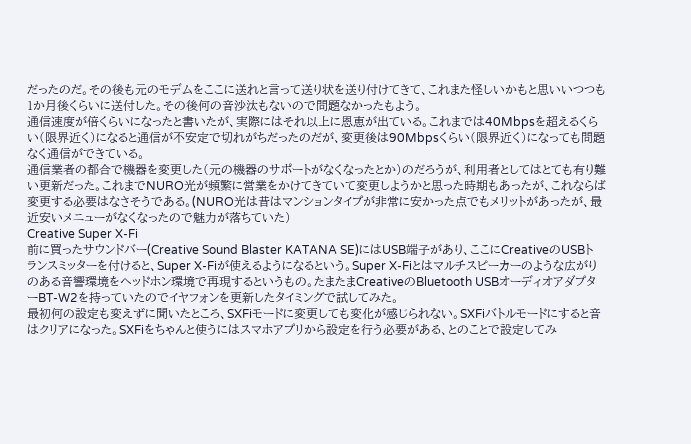だったのだ。その後も元のモデムをここに送れと言って送り状を送り付けてきて、これまた怪しいかもと思いいつつも1か月後くらいに送付した。その後何の音沙汰もないので問題なかったもよう。
通信速度が倍くらいになったと書いたが、実際にはそれ以上に恩恵が出ている。これまでは40Mbpsを超えるくらい(限界近く)になると通信が不安定で切れがちだったのだが、変更後は90Mbpsくらい(限界近く)になっても問題なく通信ができている。
通信業者の都合で機器を変更した(元の機器のサポートがなくなったとか)のだろうが、利用者としてはとても有り難い更新だった。これまでNURO光が頻繁に営業をかけてきていて変更しようかと思った時期もあったが、これならば変更する必要はなさそうである。(NURO光は昔はマンションタイプが非常に安かった点でもメリットがあったが、最近安いメニューがなくなったので魅力が落ちていた)
Creative Super X-Fi
前に買ったサウンドバー(Creative Sound Blaster KATANA SE)にはUSB端子があり、ここにCreativeのUSBトランスミッターを付けると、Super X-Fiが使えるようになるという。Super X-Fiとはマルチスピーカーのような広がりのある音響環境をヘッドホン環境で再現するというもの。たまたまCreativeのBluetooth USBオーディオアダプターBT-W2を持っていたのでイヤフォンを更新したタイミングで試してみた。
最初何の設定も変えずに聞いたところ、SXFiモードに変更しても変化が感じられない。SXFiバトルモードにすると音はクリアになった。SXFiをちゃんと使うにはスマホアプリから設定を行う必要がある、とのことで設定してみ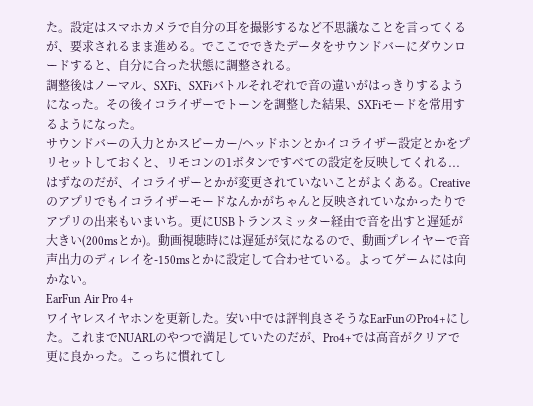た。設定はスマホカメラで自分の耳を撮影するなど不思議なことを言ってくるが、要求されるまま進める。でここでできたデータをサウンドバーにダウンロードすると、自分に合った状態に調整される。
調整後はノーマル、SXFi、SXFiバトルそれぞれで音の違いがはっきりするようになった。その後イコライザーでトーンを調整した結果、SXFiモードを常用するようになった。
サウンドバーの入力とかスピーカー/ヘッドホンとかイコライザー設定とかをプリセットしておくと、リモコンの1ボタンですべての設定を反映してくれる...はずなのだが、イコライザーとかが変更されていないことがよくある。Creativeのアプリでもイコライザーモードなんかがちゃんと反映されていなかったりでアプリの出来もいまいち。更にUSBトランスミッター経由で音を出すと遅延が大きい(200msとか)。動画視聴時には遅延が気になるので、動画プレイヤーで音声出力のディレイを-150msとかに設定して合わせている。よってゲームには向かない。
EarFun Air Pro 4+
ワイヤレスイヤホンを更新した。安い中では評判良さそうなEarFunのPro4+にした。これまでNUARLのやつで満足していたのだが、Pro4+では高音がクリアで更に良かった。こっちに慣れてし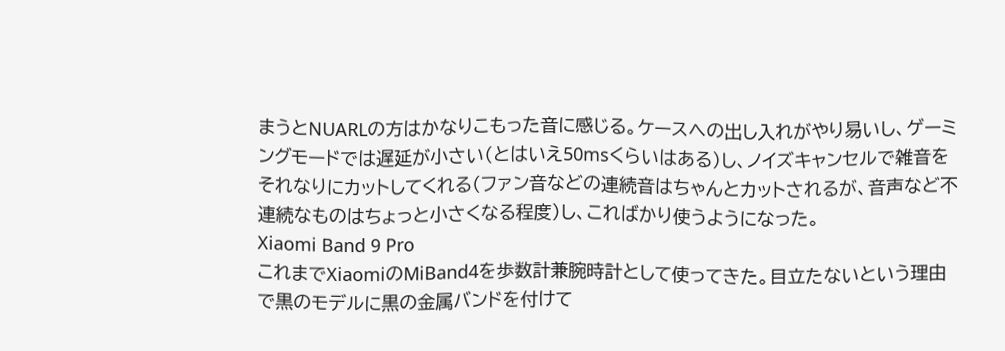まうとNUARLの方はかなりこもった音に感じる。ケースへの出し入れがやり易いし、ゲーミングモードでは遅延が小さい(とはいえ50msくらいはある)し、ノイズキャンセルで雑音をそれなりにカットしてくれる(ファン音などの連続音はちゃんとカットされるが、音声など不連続なものはちょっと小さくなる程度)し、こればかり使うようになった。
Xiaomi Band 9 Pro
これまでXiaomiのMiBand4を歩数計兼腕時計として使ってきた。目立たないという理由で黒のモデルに黒の金属バンドを付けて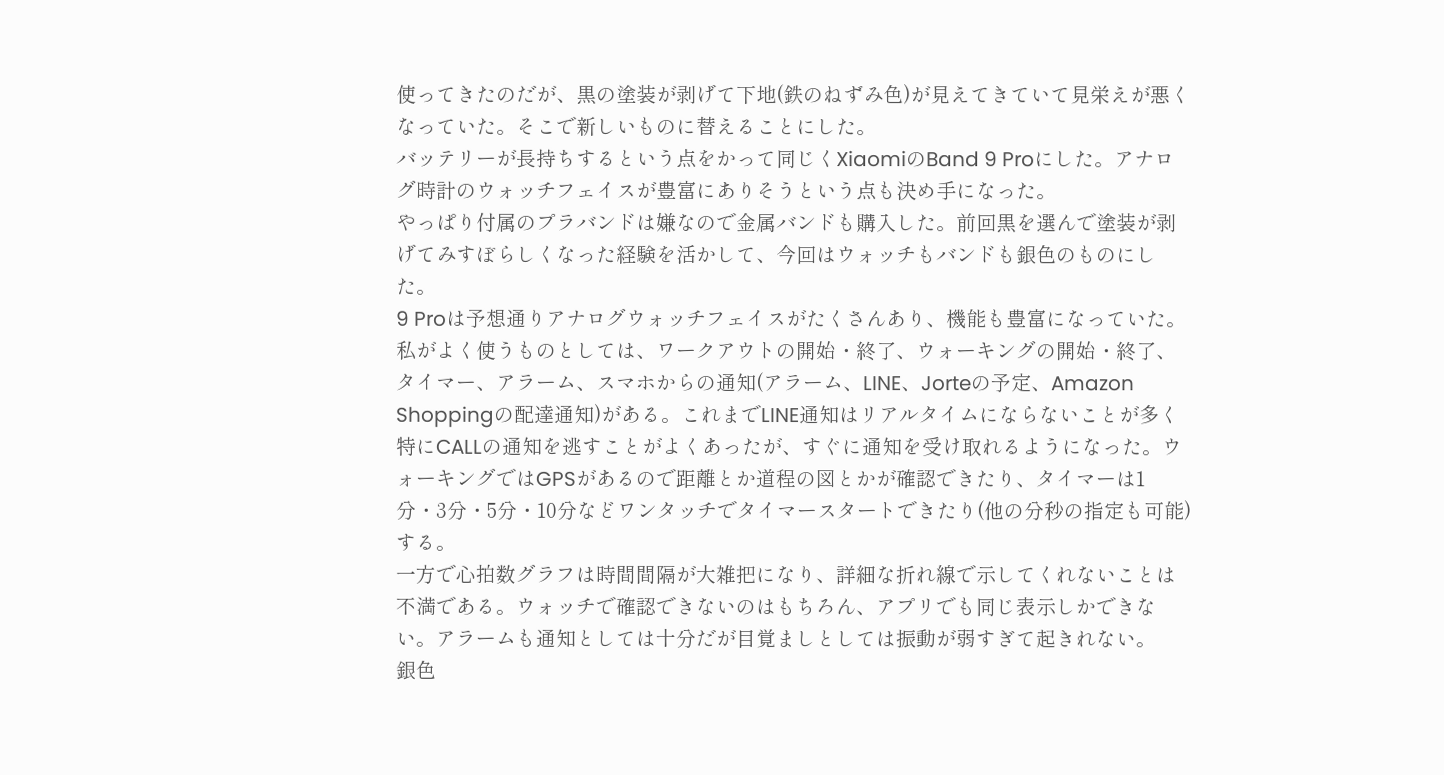使ってきたのだが、黒の塗装が剥げて下地(鉄のねずみ色)が見えてきていて見栄えが悪くなっていた。そこで新しいものに替えることにした。
バッテリーが長持ちするという点をかって同じくXiaomiのBand 9 Proにした。アナログ時計のウォッチフェイスが豊富にありそうという点も決め手になった。
やっぱり付属のプラバンドは嫌なので金属バンドも購入した。前回黒を選んで塗装が剥げてみすぼらしくなった経験を活かして、今回はウォッチもバンドも銀色のものにした。
9 Proは予想通りアナログウォッチフェイスがたくさんあり、機能も豊富になっていた。私がよく使うものとしては、ワークアウトの開始・終了、ウォーキングの開始・終了、タイマー、アラーム、スマホからの通知(アラーム、LINE、Jorteの予定、Amazon Shoppingの配達通知)がある。これまでLINE通知はリアルタイムにならないことが多く特にCALLの通知を逃すことがよくあったが、すぐに通知を受け取れるようになった。ウォーキングではGPSがあるので距離とか道程の図とかが確認できたり、タイマーは1分・3分・5分・10分などワンタッチでタイマースタートできたり(他の分秒の指定も可能)する。
一方で心拍数グラフは時間間隔が大雑把になり、詳細な折れ線で示してくれないことは不満である。ウォッチで確認できないのはもちろん、アプリでも同じ表示しかできない。アラームも通知としては十分だが目覚ましとしては振動が弱すぎて起きれない。
銀色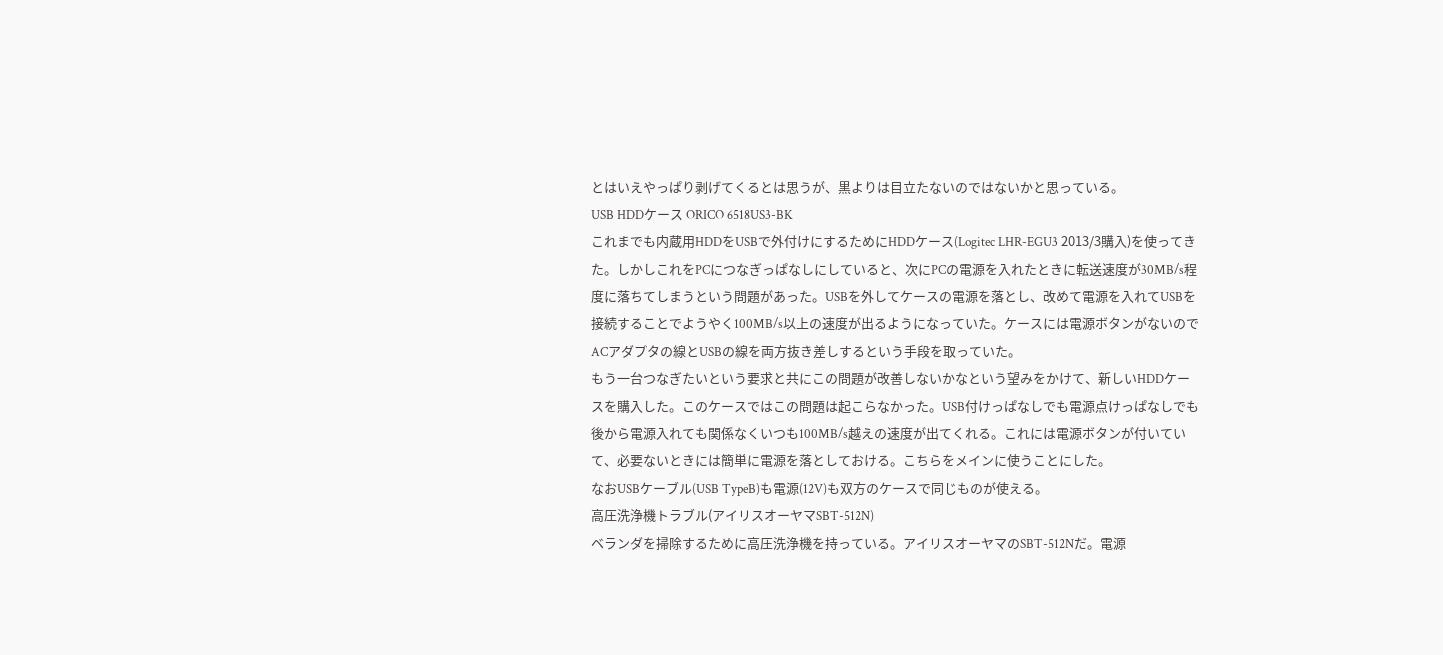とはいえやっぱり剥げてくるとは思うが、黒よりは目立たないのではないかと思っている。
USB HDDケース ORICO 6518US3-BK
これまでも内蔵用HDDをUSBで外付けにするためにHDDケース(Logitec LHR-EGU3 2013/3購入)を使ってきた。しかしこれをPCにつなぎっぱなしにしていると、次にPCの電源を入れたときに転送速度が30MB/s程度に落ちてしまうという問題があった。USBを外してケースの電源を落とし、改めて電源を入れてUSBを接続することでようやく100MB/s以上の速度が出るようになっていた。ケースには電源ボタンがないのでACアダプタの線とUSBの線を両方抜き差しするという手段を取っていた。
もう一台つなぎたいという要求と共にこの問題が改善しないかなという望みをかけて、新しいHDDケースを購入した。このケースではこの問題は起こらなかった。USB付けっぱなしでも電源点けっぱなしでも後から電源入れても関係なくいつも100MB/s越えの速度が出てくれる。これには電源ボタンが付いていて、必要ないときには簡単に電源を落としておける。こちらをメインに使うことにした。
なおUSBケーブル(USB TypeB)も電源(12V)も双方のケースで同じものが使える。
高圧洗浄機トラブル(アイリスオーヤマSBT-512N)
ベランダを掃除するために高圧洗浄機を持っている。アイリスオーヤマのSBT-512Nだ。電源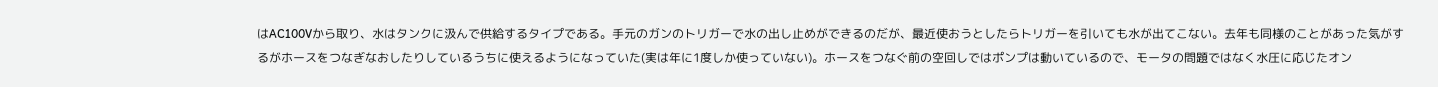はAC100Vから取り、水はタンクに汲んで供給するタイプである。手元のガンのトリガーで水の出し止めができるのだが、最近使おうとしたらトリガーを引いても水が出てこない。去年も同様のことがあった気がするがホースをつなぎなおしたりしているうちに使えるようになっていた(実は年に1度しか使っていない)。ホースをつなぐ前の空回しではポンプは動いているので、モータの問題ではなく水圧に応じたオン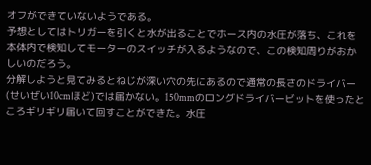オフができていないようである。
予想としてはトリガーを引くと水が出ることでホース内の水圧が落ち、これを本体内で検知してモーターのスイッチが入るようなので、この検知周りがおかしいのだろう。
分解しようと見てみるとねじが深い穴の先にあるので通常の長さのドライバー(せいぜい10cmほど)では届かない。150mmのロングドライバービットを使ったところギリギリ届いて回すことができた。水圧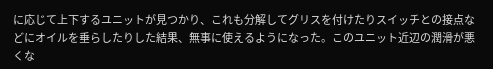に応じて上下するユニットが見つかり、これも分解してグリスを付けたりスイッチとの接点などにオイルを垂らしたりした結果、無事に使えるようになった。このユニット近辺の潤滑が悪くな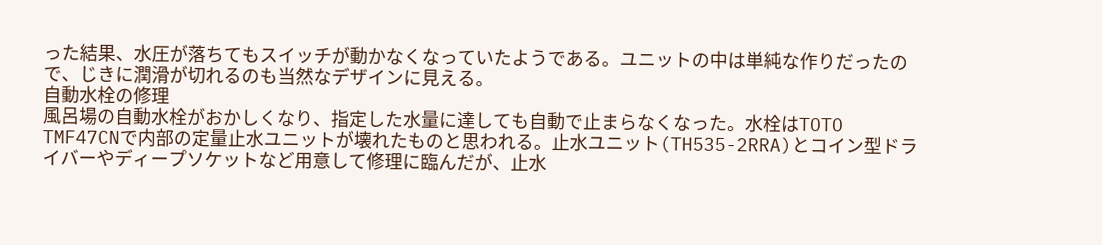った結果、水圧が落ちてもスイッチが動かなくなっていたようである。ユニットの中は単純な作りだったので、じきに潤滑が切れるのも当然なデザインに見える。
自動水栓の修理
風呂場の自動水栓がおかしくなり、指定した水量に達しても自動で止まらなくなった。水栓はTOTO TMF47CNで内部の定量止水ユニットが壊れたものと思われる。止水ユニット(TH535-2RRA)とコイン型ドライバーやディープソケットなど用意して修理に臨んだが、止水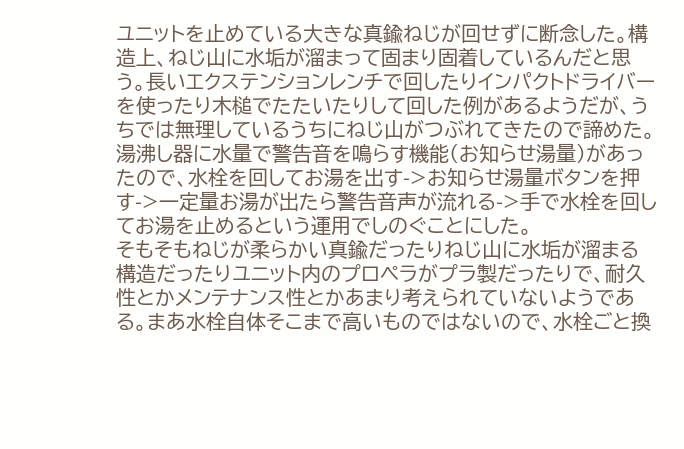ユニットを止めている大きな真鍮ねじが回せずに断念した。構造上、ねじ山に水垢が溜まって固まり固着しているんだと思う。長いエクステンションレンチで回したりインパクトドライバーを使ったり木槌でたたいたりして回した例があるようだが、うちでは無理しているうちにねじ山がつぶれてきたので諦めた。
湯沸し器に水量で警告音を鳴らす機能(お知らせ湯量)があったので、水栓を回してお湯を出す->お知らせ湯量ボタンを押す->一定量お湯が出たら警告音声が流れる->手で水栓を回してお湯を止めるという運用でしのぐことにした。
そもそもねじが柔らかい真鍮だったりねじ山に水垢が溜まる構造だったりユニット内のプロペラがプラ製だったりで、耐久性とかメンテナンス性とかあまり考えられていないようである。まあ水栓自体そこまで高いものではないので、水栓ごと換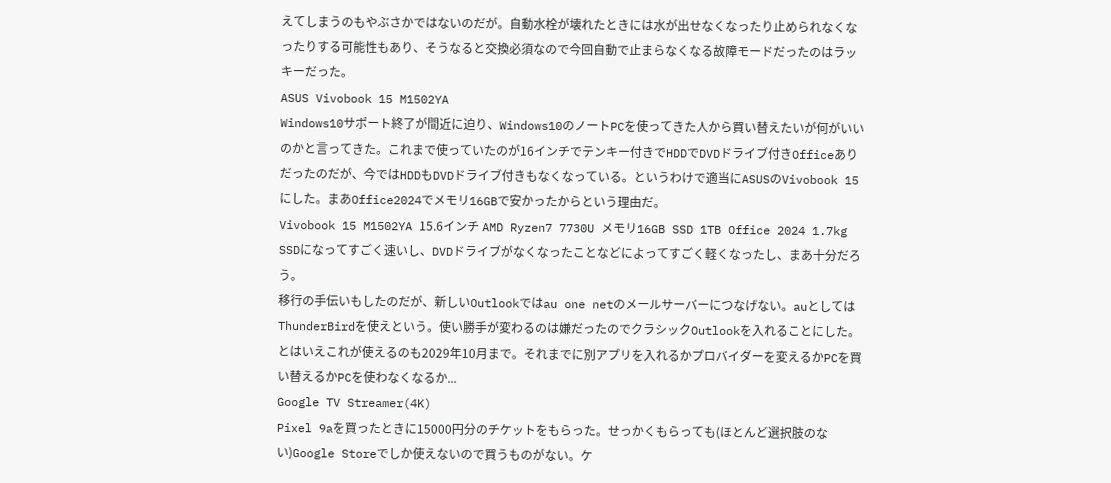えてしまうのもやぶさかではないのだが。自動水栓が壊れたときには水が出せなくなったり止められなくなったりする可能性もあり、そうなると交換必須なので今回自動で止まらなくなる故障モードだったのはラッキーだった。
ASUS Vivobook 15 M1502YA
Windows10サポート終了が間近に迫り、Windows10のノートPCを使ってきた人から買い替えたいが何がいいのかと言ってきた。これまで使っていたのが16インチでテンキー付きでHDDでDVDドライブ付きOfficeありだったのだが、今ではHDDもDVDドライブ付きもなくなっている。というわけで適当にASUSのVivobook 15にした。まあOffice2024でメモリ16GBで安かったからという理由だ。
Vivobook 15 M1502YA 15.6インチ AMD Ryzen7 7730U メモリ16GB SSD 1TB Office 2024 1.7kg
SSDになってすごく速いし、DVDドライブがなくなったことなどによってすごく軽くなったし、まあ十分だろう。
移行の手伝いもしたのだが、新しいOutlookではau one netのメールサーバーにつなげない。auとしてはThunderBirdを使えという。使い勝手が変わるのは嫌だったのでクラシックOutlookを入れることにした。とはいえこれが使えるのも2029年10月まで。それまでに別アプリを入れるかプロバイダーを変えるかPCを買い替えるかPCを使わなくなるか...
Google TV Streamer(4K)
Pixel 9aを買ったときに15000円分のチケットをもらった。せっかくもらっても(ほとんど選択肢のない)Google Storeでしか使えないので買うものがない。ケ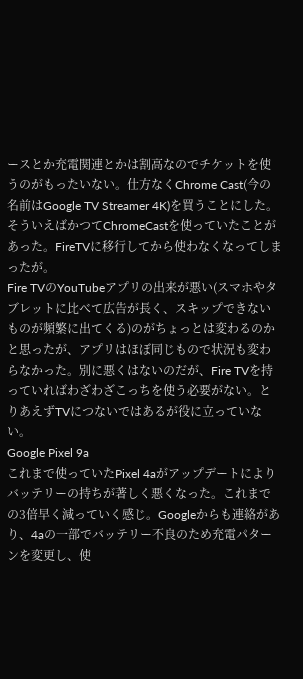ースとか充電関連とかは割高なのでチケットを使うのがもったいない。仕方なくChrome Cast(今の名前はGoogle TV Streamer 4K)を買うことにした。
そういえばかつてChromeCastを使っていたことがあった。FireTVに移行してから使わなくなってしまったが。
Fire TVのYouTubeアプリの出来が悪い(スマホやタブレットに比べて広告が長く、スキップできないものが頻繁に出てくる)のがちょっとは変わるのかと思ったが、アプリはほぼ同じもので状況も変わらなかった。別に悪くはないのだが、Fire TVを持っていればわざわざこっちを使う必要がない。とりあえずTVにつないではあるが役に立っていない。
Google Pixel 9a
これまで使っていたPixel 4aがアップデートによりバッテリーの持ちが著しく悪くなった。これまでの3倍早く減っていく感じ。Googleからも連絡があり、4aの一部でバッテリー不良のため充電パターンを変更し、使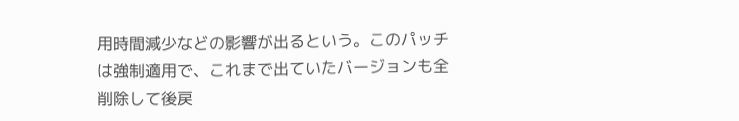用時間減少などの影響が出るという。このパッチは強制適用で、これまで出ていたバージョンも全削除して後戻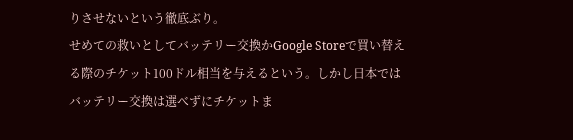りさせないという徹底ぶり。
せめての救いとしてバッテリー交換かGoogle Storeで買い替える際のチケット100ドル相当を与えるという。しかし日本ではバッテリー交換は選べずにチケットま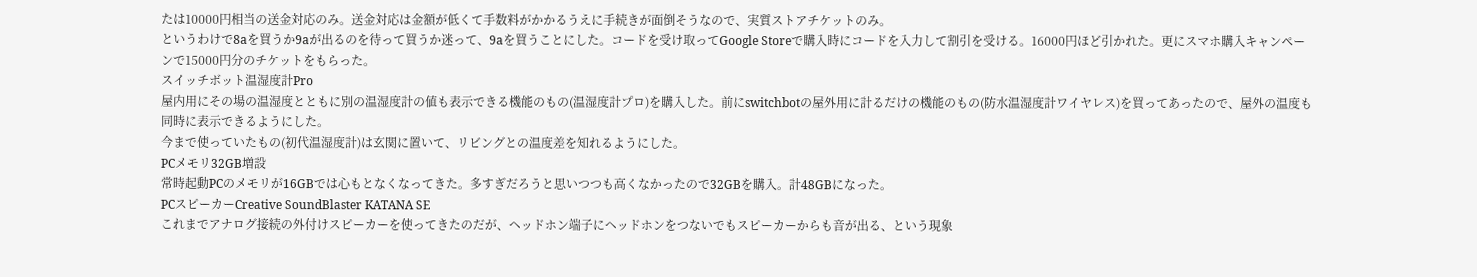たは10000円相当の送金対応のみ。送金対応は金額が低くて手数料がかかるうえに手続きが面倒そうなので、実質ストアチケットのみ。
というわけで8aを買うか9aが出るのを待って買うか迷って、9aを買うことにした。コードを受け取ってGoogle Storeで購入時にコードを入力して割引を受ける。16000円ほど引かれた。更にスマホ購入キャンペーンで15000円分のチケットをもらった。
スイッチボット温湿度計Pro
屋内用にその場の温湿度とともに別の温湿度計の値も表示できる機能のもの(温湿度計プロ)を購入した。前にswitchbotの屋外用に計るだけの機能のもの(防水温湿度計ワイヤレス)を買ってあったので、屋外の温度も同時に表示できるようにした。
今まで使っていたもの(初代温湿度計)は玄関に置いて、リビングとの温度差を知れるようにした。
PCメモリ32GB増設
常時起動PCのメモリが16GBでは心もとなくなってきた。多すぎだろうと思いつつも高くなかったので32GBを購入。計48GBになった。
PCスピーカーCreative SoundBlaster KATANA SE
これまでアナログ接続の外付けスピーカーを使ってきたのだが、ヘッドホン端子にヘッドホンをつないでもスピーカーからも音が出る、という現象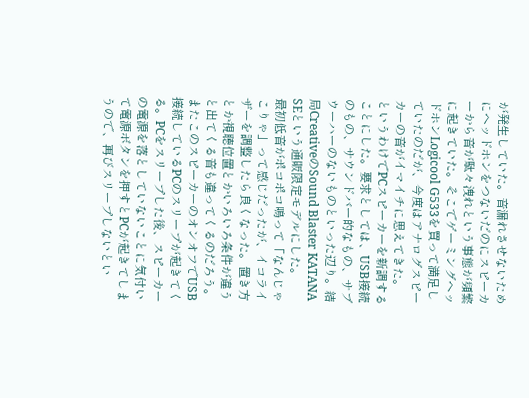が発生していた。音漏れさせないためにヘッドホンをつないだのにスピーカーから音が駄々洩れという事態が頻繁に起きていた。そこでゲーミングヘッドホンLogicool G533を買って満足していたのだが、今度はアナログスピーカーの音がイマイチに思えてきた。
というわけでPCスピーカーを新調することにした。要求としては、USB接続のもの、サウンドバー的なもの、サブウーハーのないものといった辺り。結局CreativeのSound Blaster KATANA SEという通販限定モデルにした。
最初低音がポコポコ鳴って「なんじゃこりゃ」って感じだったが、イコライザーを調整したら良くなった。置き方とか視聴位置とかいろいろ条件が違うと出てくる音も違ってくるのだろう。またこのスピーカーのオンオフでUSB接続しているPCのスリープが起きてくる。PCをスリープした後、スピーカーの電源を落としていないことに気付いて電源ボタンを押すとPCが起きてしまうので、再びスリープしないとい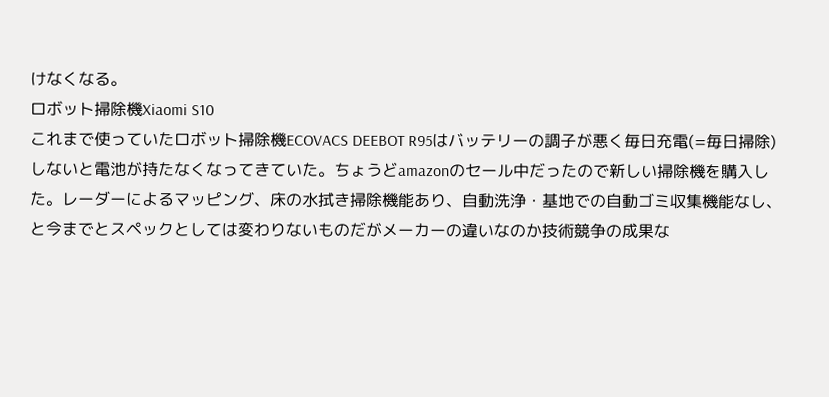けなくなる。
ロボット掃除機Xiaomi S10
これまで使っていたロボット掃除機ECOVACS DEEBOT R95はバッテリーの調子が悪く毎日充電(=毎日掃除)しないと電池が持たなくなってきていた。ちょうどamazonのセール中だったので新しい掃除機を購入した。レーダーによるマッピング、床の水拭き掃除機能あり、自動洗浄・基地での自動ゴミ収集機能なし、と今までとスペックとしては変わりないものだがメーカーの違いなのか技術競争の成果な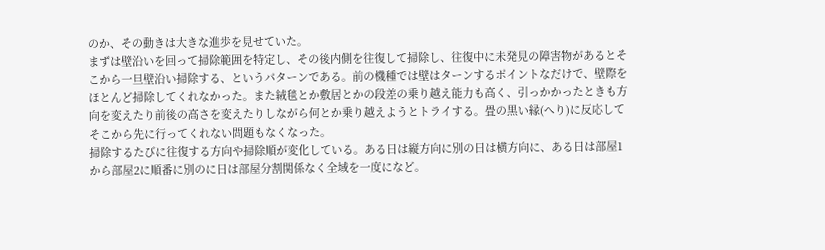のか、その動きは大きな進歩を見せていた。
まずは壁沿いを回って掃除範囲を特定し、その後内側を往復して掃除し、往復中に未発見の障害物があるとそこから一旦壁沿い掃除する、というパターンである。前の機種では壁はターンするポイントなだけで、壁際をほとんど掃除してくれなかった。また絨毯とか敷居とかの段差の乗り越え能力も高く、引っかかったときも方向を変えたり前後の高さを変えたりしながら何とか乗り越えようとトライする。畳の黒い縁(へり)に反応してそこから先に行ってくれない問題もなくなった。
掃除するたびに往復する方向や掃除順が変化している。ある日は縦方向に別の日は横方向に、ある日は部屋1から部屋2に順番に別のに日は部屋分割関係なく全域を一度になど。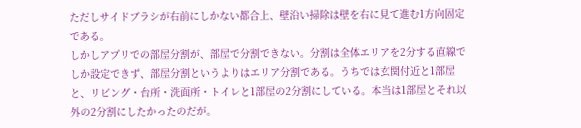ただしサイドブラシが右前にしかない都合上、壁沿い掃除は壁を右に見て進む1方向固定である。
しかしアプリでの部屋分割が、部屋で分割できない。分割は全体エリアを2分する直線でしか設定できず、部屋分割というよりはエリア分割である。うちでは玄関付近と1部屋と、リビング・台所・洗面所・トイレと1部屋の2分割にしている。本当は1部屋とそれ以外の2分割にしたかったのだが。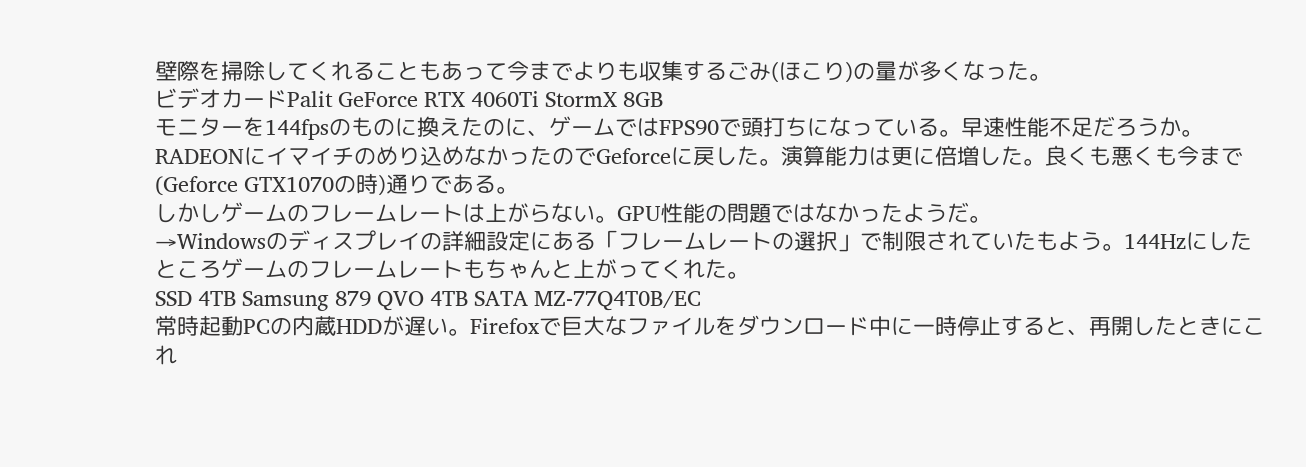壁際を掃除してくれることもあって今までよりも収集するごみ(ほこり)の量が多くなった。
ビデオカードPalit GeForce RTX 4060Ti StormX 8GB
モニターを144fpsのものに換えたのに、ゲームではFPS90で頭打ちになっている。早速性能不足だろうか。
RADEONにイマイチのめり込めなかったのでGeforceに戻した。演算能力は更に倍増した。良くも悪くも今まで(Geforce GTX1070の時)通りである。
しかしゲームのフレームレートは上がらない。GPU性能の問題ではなかったようだ。
→Windowsのディスプレイの詳細設定にある「フレームレートの選択」で制限されていたもよう。144Hzにしたところゲームのフレームレートもちゃんと上がってくれた。
SSD 4TB Samsung 879 QVO 4TB SATA MZ-77Q4T0B/EC
常時起動PCの内蔵HDDが遅い。Firefoxで巨大なファイルをダウンロード中に一時停止すると、再開したときにこれ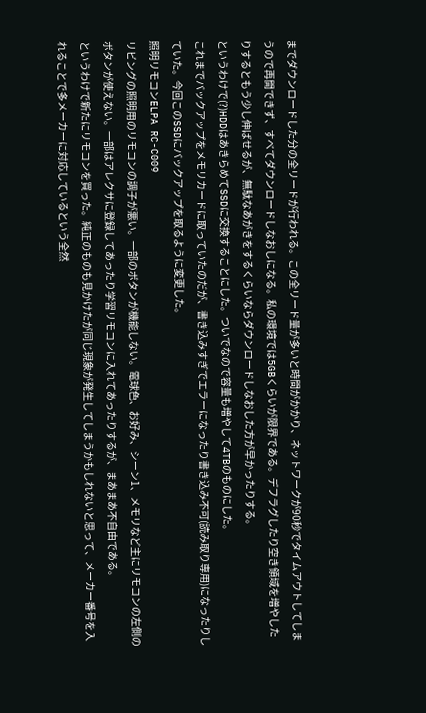までダウンロードした分の全リードが行われる。この全リード量が多いと時間がかかり、ネットワークが90秒でタイムアウトしてしまうので再開できず、すべてダウンロードしなおしになる。私の環境では5GBくらいが限界である。デフラグしたり空き領域を増やしたりするともう少し伸ばせるが、無駄なあがきをするくらいならダウンロードしなおした方が早かったりする。
というわけで(?)HDDはあきらめてSSDに交換することにした。ついでなので容量も増やして4TBのものにした。
これまでバックアップをメモリカードに取っていたのだが、書き込みすぎでエラーになったり書き込み不可(読み取り専用)になったりしていた。今回このSSDにバックアップを取るように変更した。
照明リモコンELPA RC-C009
リビングの照明用のリモコンの調子が悪い。一部のボタンが機能しない。電球色、お好み、シーン1、メモリなど主にリモコンの左側のボタンが使えない。一部はアレクサに登録してあったり学習リモコンに入れてあったりするが、まあまあ不自由である。
というわけで新たにリモコンを買った。純正のものも見かけたが同じ現象が発生してしまうかもしれないと思って、メーカー番号を入れることで多メーカーに対応しているという全然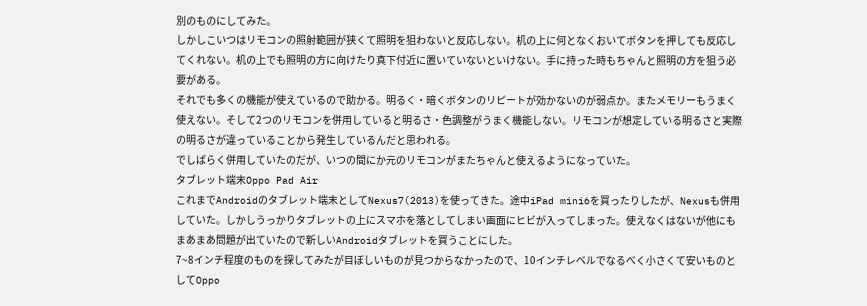別のものにしてみた。
しかしこいつはリモコンの照射範囲が狭くて照明を狙わないと反応しない。机の上に何となくおいてボタンを押しても反応してくれない。机の上でも照明の方に向けたり真下付近に置いていないといけない。手に持った時もちゃんと照明の方を狙う必要がある。
それでも多くの機能が使えているので助かる。明るく・暗くボタンのリピートが効かないのが弱点か。またメモリーもうまく使えない。そして2つのリモコンを併用していると明るさ・色調整がうまく機能しない。リモコンが想定している明るさと実際の明るさが違っていることから発生しているんだと思われる。
でしばらく併用していたのだが、いつの間にか元のリモコンがまたちゃんと使えるようになっていた。
タブレット端末Oppo Pad Air
これまでAndroidのタブレット端末としてNexus7(2013)を使ってきた。途中iPad mini6を買ったりしたが、Nexusも併用していた。しかしうっかりタブレットの上にスマホを落としてしまい画面にヒビが入ってしまった。使えなくはないが他にもまあまあ問題が出ていたので新しいAndroidタブレットを買うことにした。
7~8インチ程度のものを探してみたが目ぼしいものが見つからなかったので、10インチレベルでなるべく小さくて安いものとしてOppo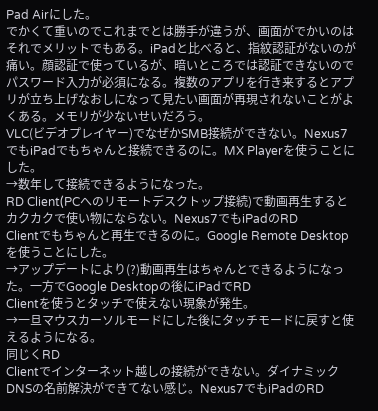Pad Airにした。
でかくて重いのでこれまでとは勝手が違うが、画面がでかいのはそれでメリットでもある。iPadと比べると、指紋認証がないのが痛い。顔認証で使っているが、暗いところでは認証できないのでパスワード入力が必須になる。複数のアプリを行き来するとアプリが立ち上げなおしになって見たい画面が再現されないことがよくある。メモリが少ないせいだろう。
VLC(ビデオプレイヤー)でなぜかSMB接続ができない。Nexus7でもiPadでもちゃんと接続できるのに。MX Playerを使うことにした。
→数年して接続できるようになった。
RD Client(PCへのリモートデスクトップ接続)で動画再生するとカクカクで使い物にならない。Nexus7でもiPadのRD
Clientでもちゃんと再生できるのに。Google Remote Desktopを使うことにした。
→アップデートにより(?)動画再生はちゃんとできるようになった。一方でGoogle Desktopの後にiPadでRD
Clientを使うとタッチで使えない現象が発生。
→一旦マウスカーソルモードにした後にタッチモードに戻すと使えるようになる。
同じくRD
Clientでインターネット越しの接続ができない。ダイナミックDNSの名前解決ができてない感じ。Nexus7でもiPadのRD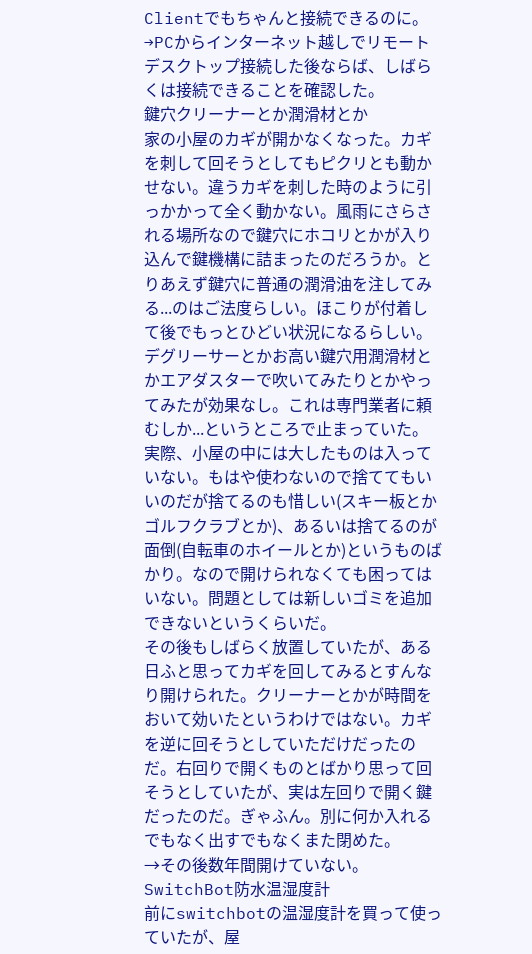Clientでもちゃんと接続できるのに。
→PCからインターネット越しでリモートデスクトップ接続した後ならば、しばらくは接続できることを確認した。
鍵穴クリーナーとか潤滑材とか
家の小屋のカギが開かなくなった。カギを刺して回そうとしてもピクリとも動かせない。違うカギを刺した時のように引っかかって全く動かない。風雨にさらされる場所なので鍵穴にホコリとかが入り込んで鍵機構に詰まったのだろうか。とりあえず鍵穴に普通の潤滑油を注してみる...のはご法度らしい。ほこりが付着して後でもっとひどい状況になるらしい。
デグリーサーとかお高い鍵穴用潤滑材とかエアダスターで吹いてみたりとかやってみたが効果なし。これは専門業者に頼むしか...というところで止まっていた。実際、小屋の中には大したものは入っていない。もはや使わないので捨ててもいいのだが捨てるのも惜しい(スキー板とかゴルフクラブとか)、あるいは捨てるのが面倒(自転車のホイールとか)というものばかり。なので開けられなくても困ってはいない。問題としては新しいゴミを追加できないというくらいだ。
その後もしばらく放置していたが、ある日ふと思ってカギを回してみるとすんなり開けられた。クリーナーとかが時間をおいて効いたというわけではない。カギを逆に回そうとしていただけだったのだ。右回りで開くものとばかり思って回そうとしていたが、実は左回りで開く鍵だったのだ。ぎゃふん。別に何か入れるでもなく出すでもなくまた閉めた。
→その後数年間開けていない。
SwitchBot防水温湿度計
前にswitchbotの温湿度計を買って使っていたが、屋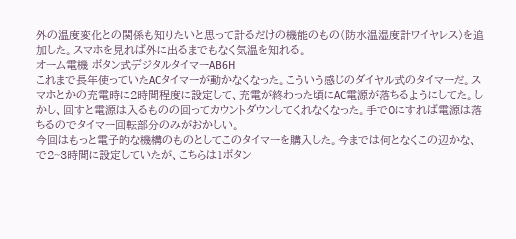外の温度変化との関係も知りたいと思って計るだけの機能のもの(防水温湿度計ワイヤレス)を追加した。スマホを見れば外に出るまでもなく気温を知れる。
オーム電機 ボタン式デジタルタイマーAB6H
これまで長年使っていたACタイマーが動かなくなった。こういう感じのダイヤル式のタイマーだ。スマホとかの充電時に2時間程度に設定して、充電が終わった頃にAC電源が落ちるようにしてた。しかし、回すと電源は入るものの回ってカウントダウンしてくれなくなった。手で0にすれば電源は落ちるのでタイマー回転部分のみがおかしい。
今回はもっと電子的な機構のものとしてこのタイマーを購入した。今までは何となくこの辺かな、で2~3時間に設定していたが、こちらは1ボタン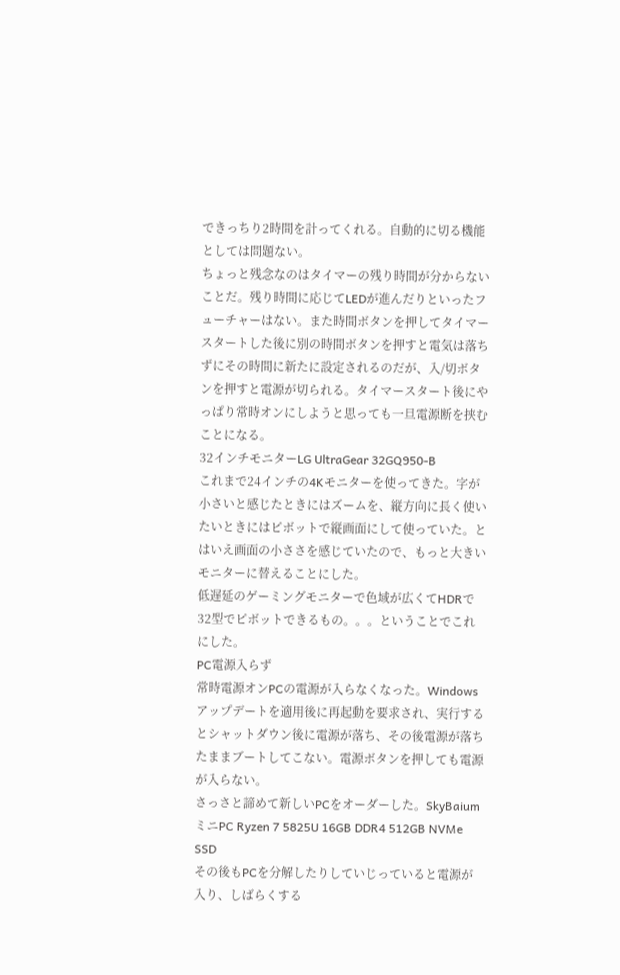できっちり2時間を計ってくれる。自動的に切る機能としては問題ない。
ちょっと残念なのはタイマーの残り時間が分からないことだ。残り時間に応じてLEDが進んだりといったフューチャーはない。また時間ボタンを押してタイマースタートした後に別の時間ボタンを押すと電気は落ちずにその時間に新たに設定されるのだが、入/切ボタンを押すと電源が切られる。タイマースタート後にやっぱり常時オンにしようと思っても一旦電源断を挟むことになる。
32インチモニターLG UltraGear 32GQ950-B
これまで24インチの4Kモニターを使ってきた。字が小さいと感じたときにはズームを、縦方向に長く使いたいときにはピボットで縦画面にして使っていた。とはいえ画面の小ささを感じていたので、もっと大きいモニターに替えることにした。
低遅延のゲーミングモニターで色域が広くてHDRで32型でピボットできるもの。。。ということでこれにした。
PC電源入らず
常時電源オンPCの電源が入らなくなった。Windowsアップデートを適用後に再起動を要求され、実行するとシャットダウン後に電源が落ち、その後電源が落ちたままブートしてこない。電源ボタンを押しても電源が入らない。
さっさと諦めて新しいPCをオーダーした。SkyBaiumミニPC Ryzen 7 5825U 16GB DDR4 512GB NVMe SSD
その後もPCを分解したりしていじっていると電源が入り、しばらくする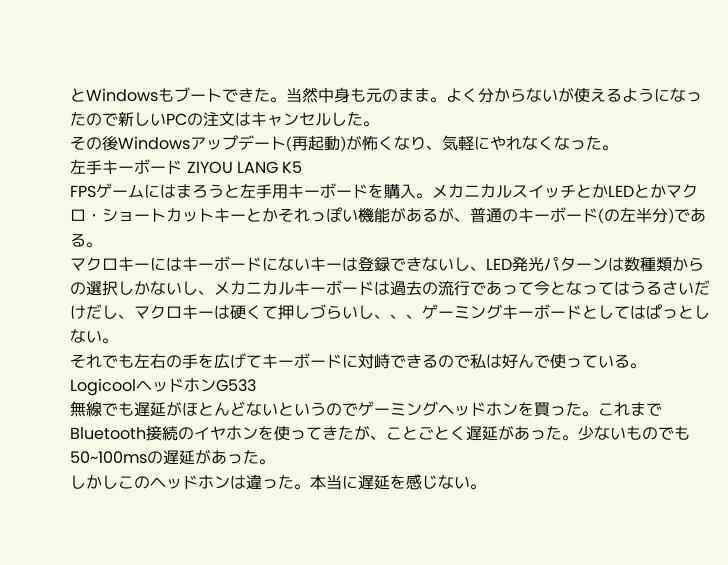とWindowsもブートできた。当然中身も元のまま。よく分からないが使えるようになったので新しいPCの注文はキャンセルした。
その後Windowsアップデート(再起動)が怖くなり、気軽にやれなくなった。
左手キーボード ZIYOU LANG K5
FPSゲームにはまろうと左手用キーボードを購入。メカニカルスイッチとかLEDとかマクロ・ショートカットキーとかそれっぽい機能があるが、普通のキーボード(の左半分)である。
マクロキーにはキーボードにないキーは登録できないし、LED発光パターンは数種類からの選択しかないし、メカニカルキーボードは過去の流行であって今となってはうるさいだけだし、マクロキーは硬くて押しづらいし、、、ゲーミングキーボードとしてはぱっとしない。
それでも左右の手を広げてキーボードに対峙できるので私は好んで使っている。
LogicoolヘッドホンG533
無線でも遅延がほとんどないというのでゲーミングヘッドホンを買った。これまでBluetooth接続のイヤホンを使ってきたが、ことごとく遅延があった。少ないものでも50~100msの遅延があった。
しかしこのヘッドホンは違った。本当に遅延を感じない。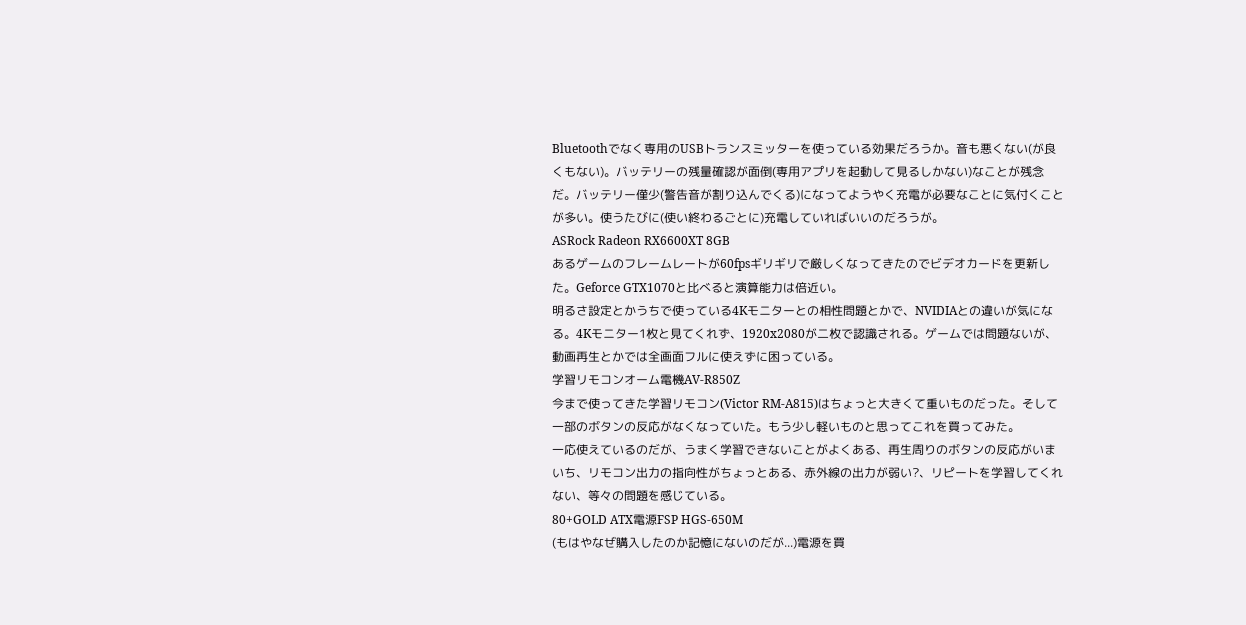Bluetoothでなく専用のUSBトランスミッターを使っている効果だろうか。音も悪くない(が良くもない)。バッテリーの残量確認が面倒(専用アプリを起動して見るしかない)なことが残念だ。バッテリー僅少(警告音が割り込んでくる)になってようやく充電が必要なことに気付くことが多い。使うたびに(使い終わるごとに)充電していればいいのだろうが。
ASRock Radeon RX6600XT 8GB
あるゲームのフレームレートが60fpsギリギリで厳しくなってきたのでビデオカードを更新した。Geforce GTX1070と比べると演算能力は倍近い。
明るさ設定とかうちで使っている4Kモニターとの相性問題とかで、NVIDIAとの違いが気になる。4Kモニター1枚と見てくれず、1920x2080が二枚で認識される。ゲームでは問題ないが、動画再生とかでは全画面フルに使えずに困っている。
学習リモコンオーム電機AV-R850Z
今まで使ってきた学習リモコン(Victor RM-A815)はちょっと大きくて重いものだった。そして一部のボタンの反応がなくなっていた。もう少し軽いものと思ってこれを買ってみた。
一応使えているのだが、うまく学習できないことがよくある、再生周りのボタンの反応がいまいち、リモコン出力の指向性がちょっとある、赤外線の出力が弱い?、リピートを学習してくれない、等々の問題を感じている。
80+GOLD ATX電源FSP HGS-650M
(もはやなぜ購入したのか記憶にないのだが...)電源を買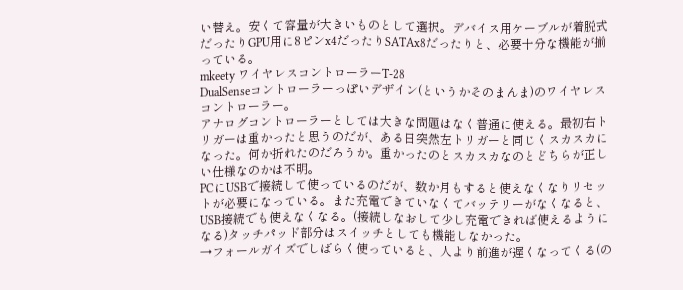い替え。安くて容量が大きいものとして選択。デバイス用ケーブルが着脱式だったりGPU用に8ピンx4だったりSATAx8だったりと、必要十分な機能が揃っている。
mkeety ワイヤレスコントローラーT-28
DualSenseコントローラーっぽいデザイン(というかそのまんま)のワイヤレスコントローラー。
アナログコントローラーとしては大きな問題はなく普通に使える。最初右トリガーは重かったと思うのだが、ある日突然左トリガーと同じくスカスカになった。何か折れたのだろうか。重かったのとスカスカなのとどちらが正しい仕様なのかは不明。
PCにUSBで接続して使っているのだが、数か月もすると使えなくなりリセットが必要になっている。また充電できていなくてバッテリーがなくなると、USB接続でも使えなくなる。(接続しなおして少し充電できれば使えるようになる)タッチパッド部分はスイッチとしても機能しなかった。
→フォールガイズでしばらく使っていると、人より前進が遅くなってくる(の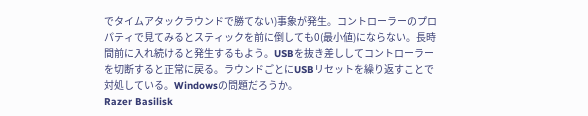でタイムアタックラウンドで勝てない)事象が発生。コントローラーのプロパティで見てみるとスティックを前に倒しても0(最小値)にならない。長時間前に入れ続けると発生するもよう。USBを抜き差ししてコントローラーを切断すると正常に戻る。ラウンドごとにUSBリセットを繰り返すことで対処している。Windowsの問題だろうか。
Razer Basilisk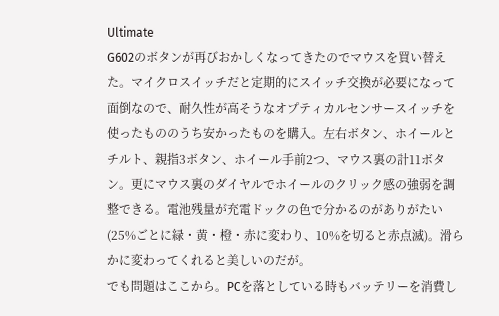Ultimate
G602のボタンが再びおかしくなってきたのでマウスを買い替えた。マイクロスイッチだと定期的にスイッチ交換が必要になって面倒なので、耐久性が高そうなオプティカルセンサースイッチを使ったもののうち安かったものを購入。左右ボタン、ホイールとチルト、親指3ボタン、ホイール手前2つ、マウス裏の計11ボタン。更にマウス裏のダイヤルでホイールのクリック感の強弱を調整できる。電池残量が充電ドックの色で分かるのがありがたい(25%ごとに緑・黄・橙・赤に変わり、10%を切ると赤点滅)。滑らかに変わってくれると美しいのだが。
でも問題はここから。PCを落としている時もバッテリーを消費し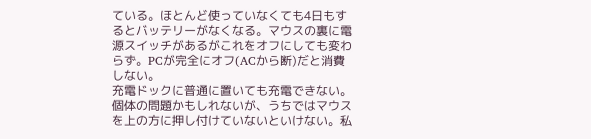ている。ほとんど使っていなくても4日もするとバッテリーがなくなる。マウスの裏に電源スイッチがあるがこれをオフにしても変わらず。PCが完全にオフ(ACから断)だと消費しない。
充電ドックに普通に置いても充電できない。個体の問題かもしれないが、うちではマウスを上の方に押し付けていないといけない。私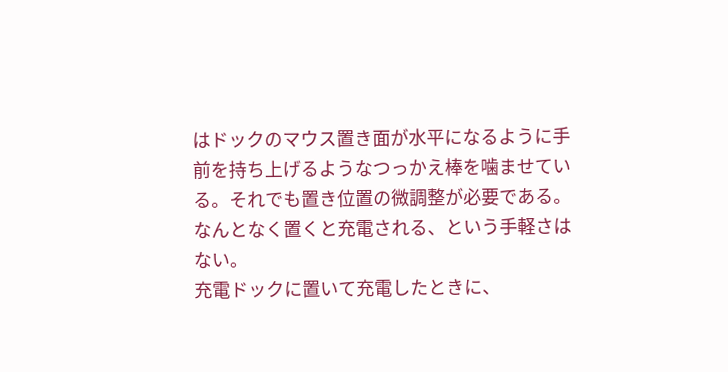はドックのマウス置き面が水平になるように手前を持ち上げるようなつっかえ棒を噛ませている。それでも置き位置の微調整が必要である。なんとなく置くと充電される、という手軽さはない。
充電ドックに置いて充電したときに、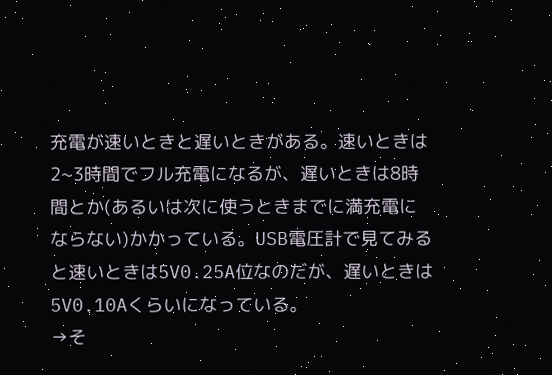充電が速いときと遅いときがある。速いときは2~3時間でフル充電になるが、遅いときは8時間とか(あるいは次に使うときまでに満充電にならない)かかっている。USB電圧計で見てみると速いときは5V0.25A位なのだが、遅いときは5V0.10Aくらいになっている。
→そ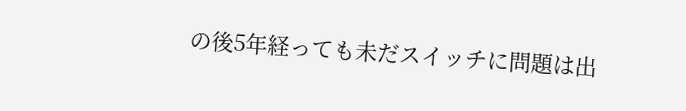の後5年経っても未だスイッチに問題は出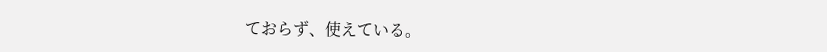ておらず、使えている。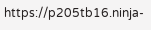https://p205tb16.ninja-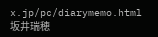x.jp/pc/diarymemo.html
坂井瑞穂